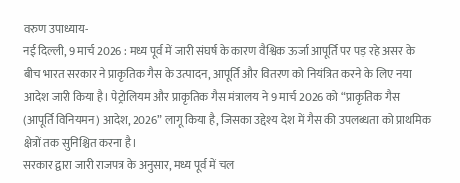वरुण उपाध्याय-
नई दिल्ली, 9 मार्च 2026 : मध्य पूर्व में जारी संघर्ष के कारण वैश्विक ऊर्जा आपूर्ति पर पड़ रहे असर के बीच भारत सरकार ने प्राकृतिक गैस के उत्पादन, आपूर्ति और वितरण को नियंत्रित करने के लिए नया आदेश जारी किया है। पेट्रोलियम और प्राकृतिक गैस मंत्रालय ने 9 मार्च 2026 को “प्राकृतिक गैस (आपूर्ति विनियमन) आदेश, 2026” लागू किया है, जिसका उद्देश्य देश में गैस की उपलब्धता को प्राथमिक क्षेत्रों तक सुनिश्चित करना है।
सरकार द्वारा जारी राजपत्र के अनुसार, मध्य पूर्व में चल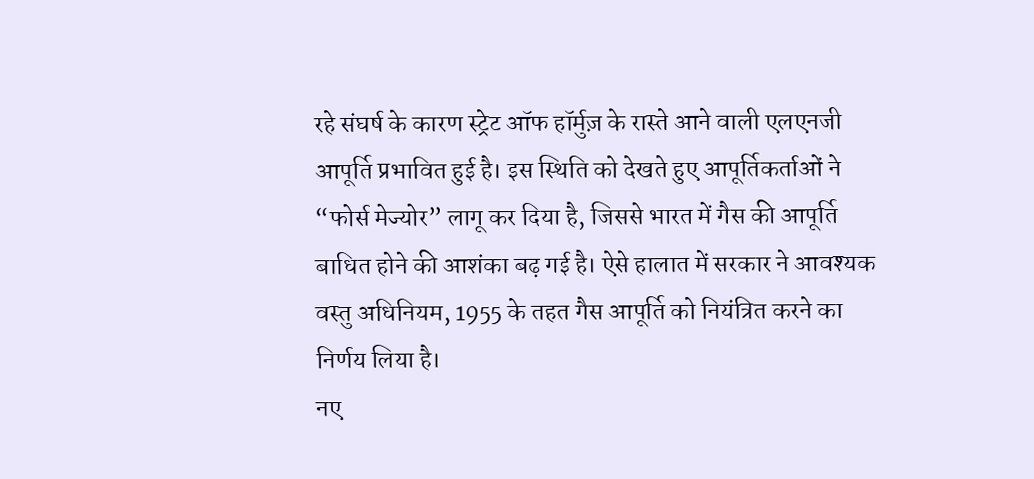रहे संघर्ष के कारण स्ट्रेट ऑफ हॉर्मुज़ के रास्ते आने वाली एलएनजी आपूर्ति प्रभावित हुई है। इस स्थिति को देखते हुए आपूर्तिकर्ताओं ने “फोर्स मेज्योर” लागू कर दिया है, जिससे भारत में गैस की आपूर्ति बाधित होने की आशंका बढ़ गई है। ऐसे हालात में सरकार ने आवश्यक वस्तु अधिनियम, 1955 के तहत गैस आपूर्ति को नियंत्रित करने का निर्णय लिया है।
नए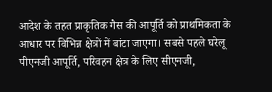आदेश के तहत प्राकृतिक गैस की आपूर्ति को प्राथमिकता के आधार पर विभिन्न क्षेत्रों में बांटा जाएगा। सबसे पहले घरेलू पीएनजी आपूर्ति, परिवहन क्षेत्र के लिए सीएनजी,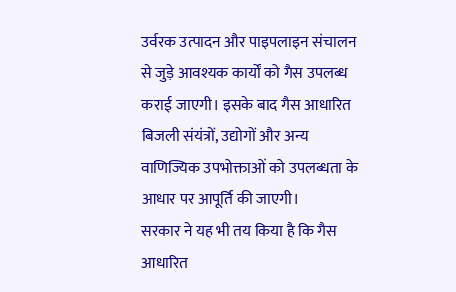उर्वरक उत्पादन और पाइपलाइन संचालन से जुड़े आवश्यक कार्यों को गैस उपलब्ध कराई जाएगी। इसके बाद गैस आधारित बिजली संयंत्रों, उद्योगों और अन्य वाणिज्यिक उपभोक्ताओं को उपलब्धता के आधार पर आपूर्ति की जाएगी।
सरकार ने यह भी तय किया है कि गैस आधारित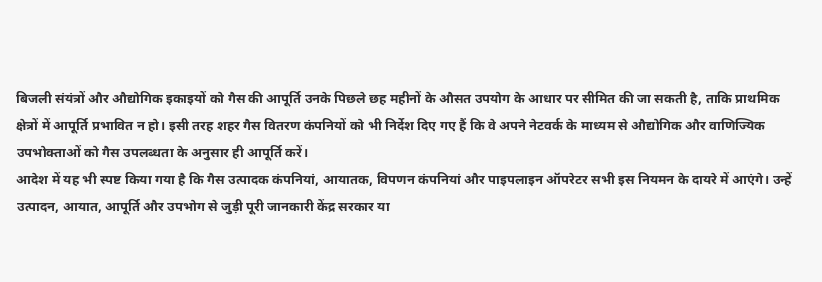बिजली संयंत्रों और औद्योगिक इकाइयों को गैस की आपूर्ति उनके पिछले छह महीनों के औसत उपयोग के आधार पर सीमित की जा सकती है, ताकि प्राथमिक क्षेत्रों में आपूर्ति प्रभावित न हो। इसी तरह शहर गैस वितरण कंपनियों को भी निर्देश दिए गए हैं कि वे अपने नेटवर्क के माध्यम से औद्योगिक और वाणिज्यिक उपभोक्ताओं को गैस उपलब्धता के अनुसार ही आपूर्ति करें।
आदेश में यह भी स्पष्ट किया गया है कि गैस उत्पादक कंपनियां, आयातक, विपणन कंपनियां और पाइपलाइन ऑपरेटर सभी इस नियमन के दायरे में आएंगे। उन्हें उत्पादन, आयात, आपूर्ति और उपभोग से जुड़ी पूरी जानकारी केंद्र सरकार या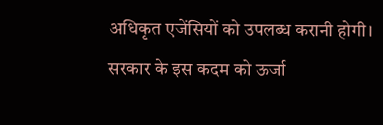अधिकृत एजेंसियों को उपलब्ध करानी होगी।
सरकार के इस कदम को ऊर्जा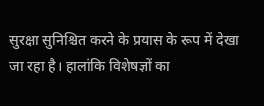सुरक्षा सुनिश्चित करने के प्रयास के रूप में देखा जा रहा है। हालांकि विशेषज्ञों का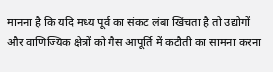मानना है कि यदि मध्य पूर्व का संकट लंबा खिंचता है तो उद्योगों और वाणिज्यिक क्षेत्रों को गैस आपूर्ति में कटौती का सामना करना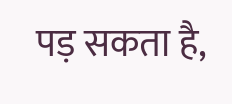पड़ सकता है,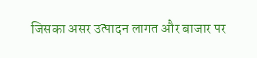जिसका असर उत्पादन लागत और बाजार पर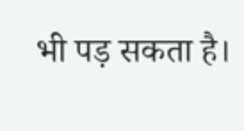भी पड़ सकता है।